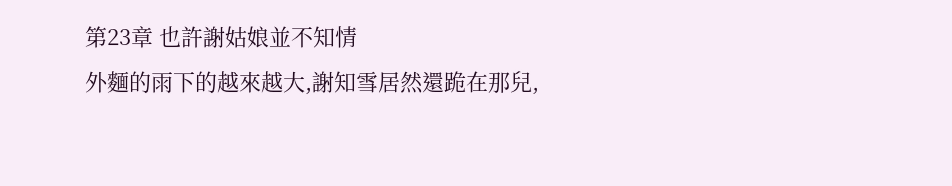第23章 也許謝姑娘並不知情
外麵的雨下的越來越大,謝知雪居然還跪在那兒,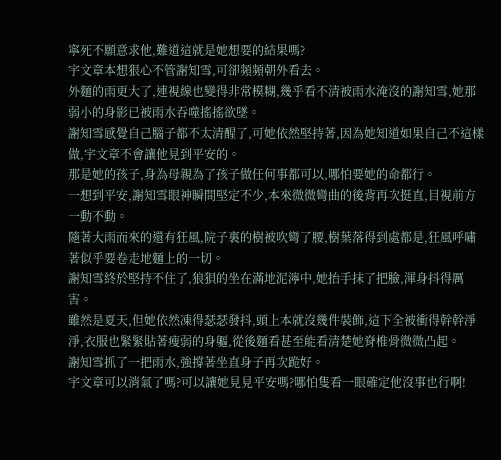寧死不願意求他,難道這就是她想要的結果嗎?
宇文章本想狠心不管謝知雪,可卻頻頻朝外看去。
外麵的雨更大了,連視線也變得非常模糊,幾乎看不清被雨水淹沒的謝知雪,她那弱小的身影已被雨水吞噬搖搖欲墜。
謝知雪感覺自己腦子都不太清醒了,可她依然堅持著,因為她知道如果自己不這樣做,宇文章不會讓他見到平安的。
那是她的孩子,身為母親為了孩子做任何事都可以,哪怕要她的命都行。
一想到平安,謝知雪眼神瞬間堅定不少,本來微微彎曲的後背再次挺直,目視前方一動不動。
隨著大雨而來的還有狂風,院子裏的樹被吹彎了腰,樹葉落得到處都是,狂風呼嘯著似乎要卷走地麵上的一切。
謝知雪終於堅持不住了,狼狽的坐在滿地泥濘中,她抬手抹了把臉,渾身抖得厲害。
雖然是夏天,但她依然凍得瑟瑟發抖,頭上本就沒幾件裝飾,這下全被衝得幹幹淨淨,衣服也緊緊貼著瘦弱的身軀,從後麵看甚至能看清楚她脊椎骨微微凸起。
謝知雪抓了一把雨水,強撐著坐直身子再次跪好。
宇文章可以消氣了嗎?可以讓她見見平安嗎?哪怕隻看一眼確定他沒事也行啊!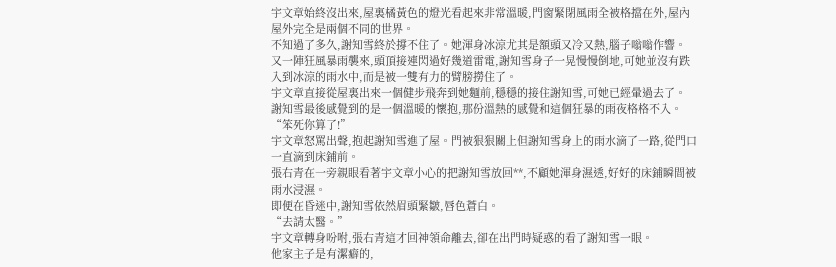宇文章始終沒出來,屋裏橘黃色的燈光看起來非常溫暖,門窗緊閉風雨全被格擋在外,屋內屋外完全是兩個不同的世界。
不知過了多久,謝知雪終於撐不住了。她渾身冰涼尤其是額頭又冷又熱,腦子嗡嗡作響。
又一陣狂風暴雨襲來,頭頂接連閃過好幾道雷電,謝知雪身子一晃慢慢倒地,可她並沒有跌入到冰涼的雨水中,而是被一雙有力的臂膀撈住了。
宇文章直接從屋裏出來一個健步飛奔到她麵前,穩穩的接住謝知雪,可她已經暈過去了。
謝知雪最後感覺到的是一個溫暖的懷抱,那份溫熱的感覺和這個狂暴的雨夜格格不入。
“笨死你算了!”
宇文章怒罵出聲,抱起謝知雪進了屋。門被狠狠關上但謝知雪身上的雨水滴了一路,從門口一直滴到床鋪前。
張右青在一旁親眼看著宇文章小心的把謝知雪放回**,不顧她渾身濕透,好好的床鋪瞬間被雨水浸濕。
即便在昏迷中,謝知雪依然眉頭緊皺,唇色蒼白。
“去請太醫。”
宇文章轉身吩咐,張右青這才回神領命離去,卻在出門時疑惑的看了謝知雪一眼。
他家主子是有潔癖的,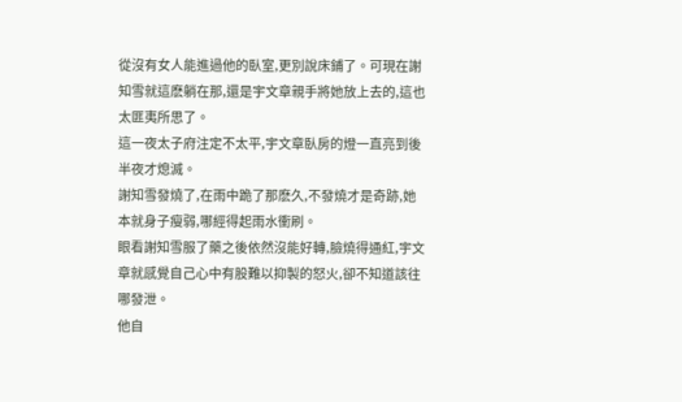從沒有女人能進過他的臥室,更別說床鋪了。可現在謝知雪就這麽躺在那,還是宇文章親手將她放上去的,這也太匪夷所思了。
這一夜太子府注定不太平,宇文章臥房的燈一直亮到後半夜才熄滅。
謝知雪發燒了,在雨中跪了那麽久,不發燒才是奇跡,她本就身子瘦弱,哪經得起雨水衝刷。
眼看謝知雪服了藥之後依然沒能好轉,臉燒得通紅,宇文章就感覺自己心中有股難以抑製的怒火,卻不知道該往哪發泄。
他自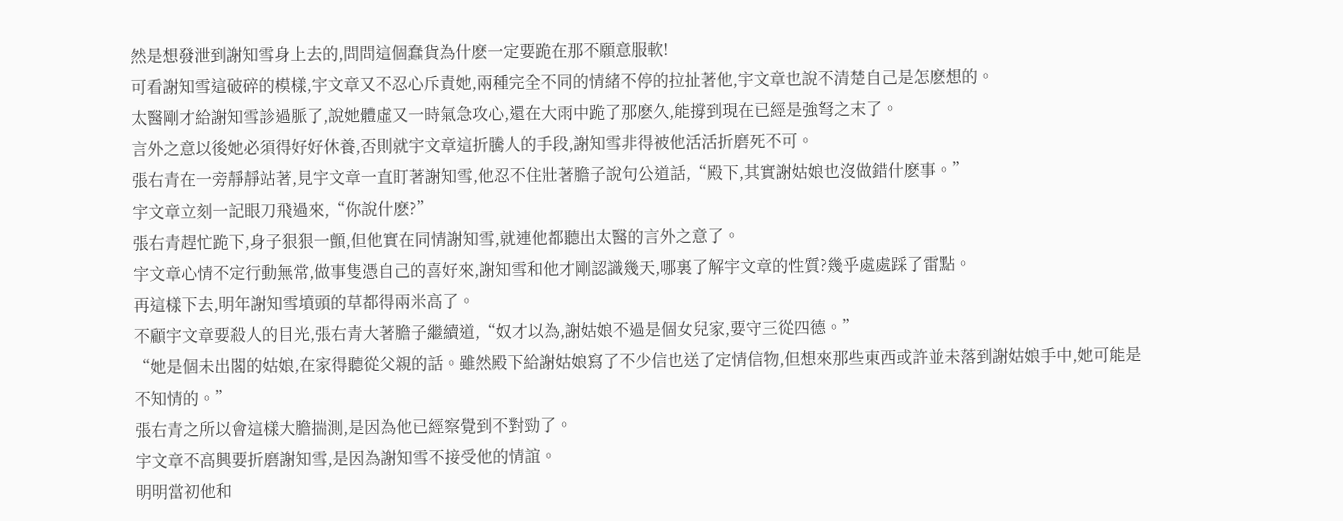然是想發泄到謝知雪身上去的,問問這個蠢貨為什麽一定要跪在那不願意服軟!
可看謝知雪這破碎的模樣,宇文章又不忍心斥責她,兩種完全不同的情緒不停的拉扯著他,宇文章也說不清楚自己是怎麽想的。
太醫剛才給謝知雪診過脈了,說她體虛又一時氣急攻心,還在大雨中跪了那麽久,能撐到現在已經是強弩之末了。
言外之意以後她必須得好好休養,否則就宇文章這折騰人的手段,謝知雪非得被他活活折磨死不可。
張右青在一旁靜靜站著,見宇文章一直盯著謝知雪,他忍不住壯著膽子說句公道話,“殿下,其實謝姑娘也沒做錯什麽事。”
宇文章立刻一記眼刀飛過來,“你說什麽?”
張右青趕忙跪下,身子狠狠一顫,但他實在同情謝知雪,就連他都聽出太醫的言外之意了。
宇文章心情不定行動無常,做事隻憑自己的喜好來,謝知雪和他才剛認識幾天,哪裏了解宇文章的性質?幾乎處處踩了雷點。
再這樣下去,明年謝知雪墳頭的草都得兩米高了。
不顧宇文章要殺人的目光,張右青大著膽子繼續道,“奴才以為,謝姑娘不過是個女兒家,要守三從四德。”
“她是個未出閣的姑娘,在家得聽從父親的話。雖然殿下給謝姑娘寫了不少信也送了定情信物,但想來那些東西或許並未落到謝姑娘手中,她可能是不知情的。”
張右青之所以會這樣大膽揣測,是因為他已經察覺到不對勁了。
宇文章不高興要折磨謝知雪,是因為謝知雪不接受他的情誼。
明明當初他和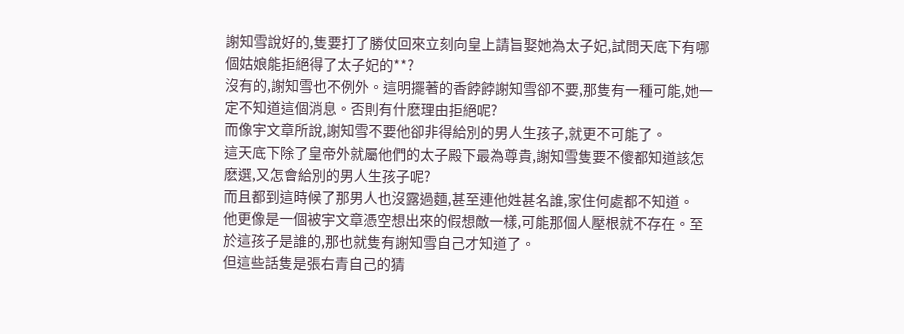謝知雪說好的,隻要打了勝仗回來立刻向皇上請旨娶她為太子妃,試問天底下有哪個姑娘能拒絕得了太子妃的**?
沒有的,謝知雪也不例外。這明擺著的香餑餑謝知雪卻不要,那隻有一種可能,她一定不知道這個消息。否則有什麽理由拒絕呢?
而像宇文章所說,謝知雪不要他卻非得給別的男人生孩子,就更不可能了。
這天底下除了皇帝外就屬他們的太子殿下最為尊貴,謝知雪隻要不傻都知道該怎麽選,又怎會給別的男人生孩子呢?
而且都到這時候了那男人也沒露過麵,甚至連他姓甚名誰,家住何處都不知道。
他更像是一個被宇文章憑空想出來的假想敵一樣,可能那個人壓根就不存在。至於這孩子是誰的,那也就隻有謝知雪自己才知道了。
但這些話隻是張右青自己的猜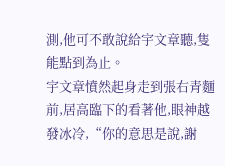測,他可不敢說給宇文章聽,隻能點到為止。
宇文章憤然起身走到張右青麵前,居高臨下的看著他,眼神越發冰冷,“你的意思是說,謝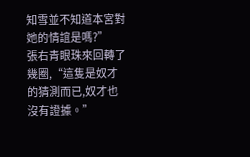知雪並不知道本宮對她的情誼是嗎?”
張右青眼珠來回轉了幾圈,“這隻是奴才的猜測而已,奴才也沒有證據。”